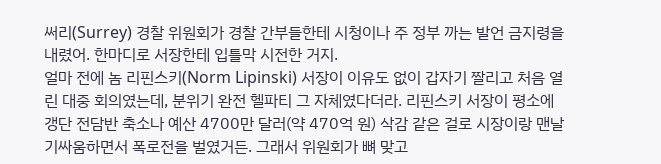써리(Surrey) 경찰 위원회가 경찰 간부들한테 시청이나 주 정부 까는 발언 금지령을 내렸어. 한마디로 서장한테 입틀막 시전한 거지.
얼마 전에 놈 리핀스키(Norm Lipinski) 서장이 이유도 없이 갑자기 짤리고 처음 열린 대중 회의였는데, 분위기 완전 헬파티 그 자체였다더라. 리핀스키 서장이 평소에 갱단 전담반 축소나 예산 4700만 달러(약 470억 원) 삭감 같은 걸로 시장이랑 맨날 기싸움하면서 폭로전을 벌였거든. 그래서 위원회가 뼈 맞고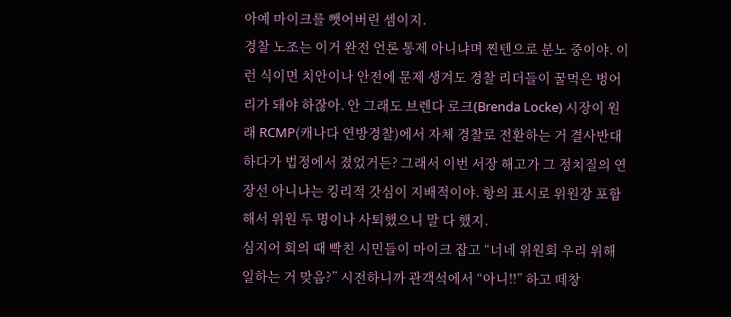아예 마이크를 뺏어버린 셈이지.
경찰 노조는 이거 완전 언론 통제 아니냐며 찐텐으로 분노 중이야. 이런 식이면 치안이나 안전에 문제 생겨도 경찰 리더들이 꿀먹은 벙어리가 돼야 하잖아. 안 그래도 브렌다 로크(Brenda Locke) 시장이 원래 RCMP(캐나다 연방경찰)에서 자체 경찰로 전환하는 거 결사반대하다가 법정에서 졌었거든? 그래서 이번 서장 해고가 그 정치질의 연장선 아니냐는 킹리적 갓심이 지배적이야. 항의 표시로 위원장 포함해서 위원 두 명이나 사퇴했으니 말 다 했지.
심지어 회의 때 빡친 시민들이 마이크 잡고 “너네 위원회 우리 위해 일하는 거 맞음?” 시전하니까 관객석에서 “아니!!” 하고 떼창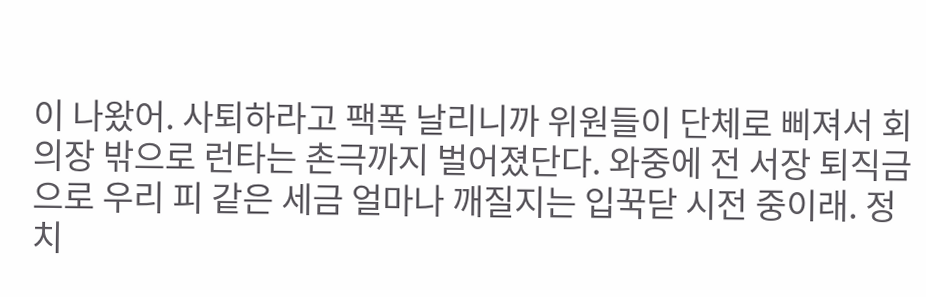이 나왔어. 사퇴하라고 팩폭 날리니까 위원들이 단체로 삐져서 회의장 밖으로 런타는 촌극까지 벌어졌단다. 와중에 전 서장 퇴직금으로 우리 피 같은 세금 얼마나 깨질지는 입꾹닫 시전 중이래. 정치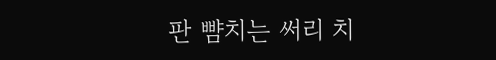판 뺨치는 써리 치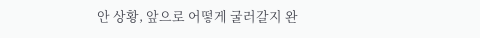안 상황, 앞으로 어떻게 굴러갈지 완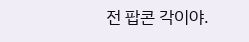전 팝콘 각이야.